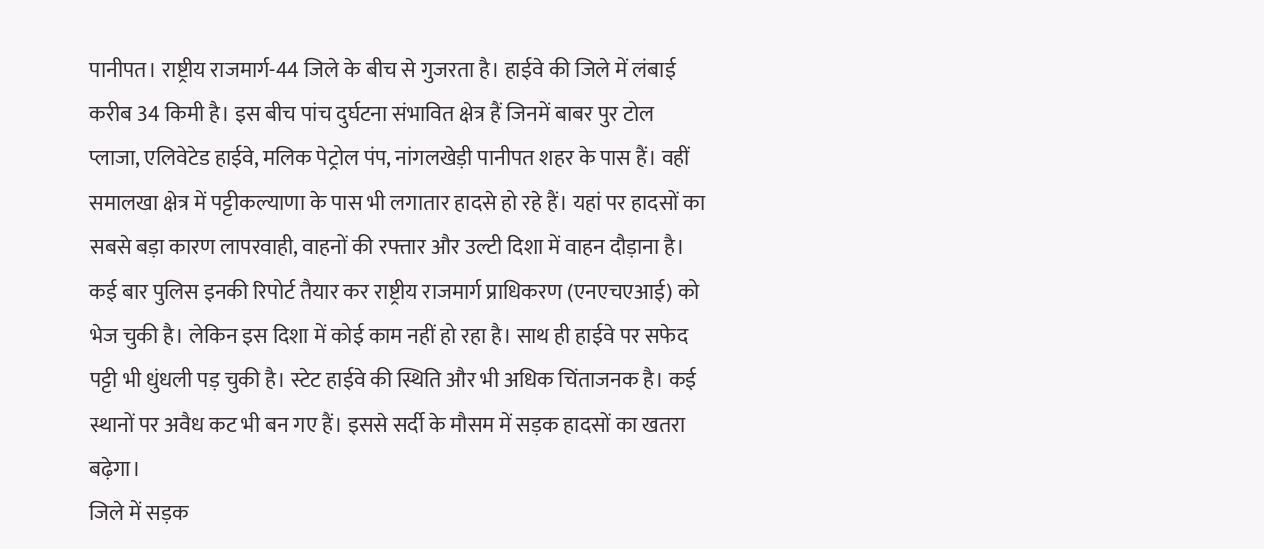पानीपत। राष्ट्रीय राजमार्ग-44 जिले के बीच से गुजरता है। हाईवे की जिले में लंबाई करीब 34 किमी है। इस बीच पांच दुर्घटना संभावित क्षेत्र हैं जिनमें बाबर पुर टोल प्लाजा, एलिवेटेड हाईवे, मलिक पेट्रोल पंप, नांगलखेड़ी पानीपत शहर के पास हैं। वहीं समालखा क्षेत्र में पट्टीकल्याणा के पास भी लगातार हादसे हो रहे हैं। यहां पर हादसों का सबसे बड़ा कारण लापरवाही, वाहनों की रफ्तार और उल्टी दिशा में वाहन दौड़ाना है।
कई बार पुलिस इनकी रिपोर्ट तैयार कर राष्ट्रीय राजमार्ग प्राधिकरण (एनएचएआई) को भेज चुकी है। लेकिन इस दिशा में कोई काम नहीं हो रहा है। साथ ही हाईवे पर सफेद पट्टी भी धुंधली पड़ चुकी है। स्टेट हाईवे की स्थिति और भी अधिक चिंताजनक है। कई स्थानों पर अवैध कट भी बन गए हैं। इससे सर्दी के मौसम में सड़क हादसों का खतरा बढ़ेगा।
जिले में सड़क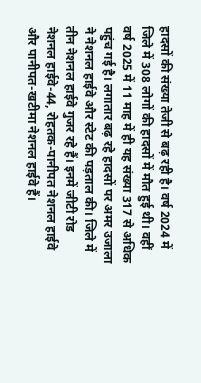हादसों की संख्या तेजी से बढ़ रही है। वर्ष 2024 में जिले में 308 लोगों की हादसों में मौत हुई थी। वहीं वर्ष 2025 में 11 माह में ही यह संख्या 317 से अधिक पहुंच गई है। लगातार बढ़ रहे हादसों पर अमर उजाला ने नेशनल हाईवे और स्टेट की पड़ताल की। जिले में तीन नेशनल हाईवे गुजर रहे हैं। इनमें जीटी रोड नेशनल हाईवे-44, रोहतक-पानीपत नेशनल हाईवे और पानीपत-खटीमा नेशनल हाईवे हैं।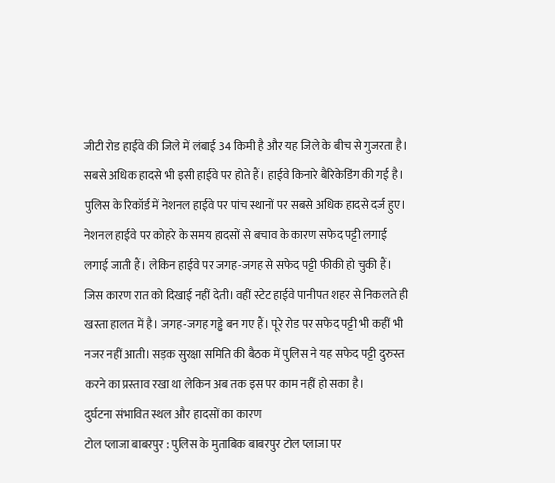जीटी रोड हाईवे की जिले में लंबाई 34 किमी है और यह जिले के बीच से गुजरता है। सबसे अधिक हादसे भी इसी हाईवे पर होते हैं। हाईवे किनारे बैरिकेडिंग की गई है। पुलिस के रिकॉर्ड में नेशनल हाईवे पर पांच स्थानों पर सबसे अधिक हादसे दर्ज हुए। नेशनल हाईवे पर कोहरे के समय हादसों से बचाव के कारण सफेद पट्टी लगाई लगाई जाती हैं। लेकिन हाईवे पर जगह-जगह से सफेद पट्टी फीकी हो चुकी हैं। जिस कारण रात को दिखाई नहीं देती। वहीं स्टेट हाईवे पानीपत शहर से निकलते ही खस्ता हालत में है। जगह-जगह गड्ढे बन गए हैं। पूरे रोड पर सफेद पट्टी भी कहीं भी नजर नहीं आती। सड़क सुरक्षा समिति की बैठक में पुलिस ने यह सफेद पट्टी दुरुस्त करने का प्रस्ताव रखा था लेकिन अब तक इस पर काम नहीं हो सका है।
दुर्घटना संभावित स्थल और हादसों का कारण
टोल प्लाजा बाबरपुर : पुलिस के मुताबिक बाबरपुर टोल प्लाजा पर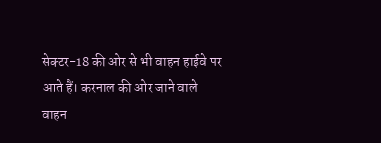सेक्टर-18 की ओर से भी वाहन हाईवे पर आते हैं। करनाल की ओर जाने वाले वाहन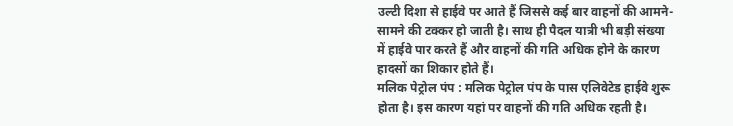उल्टी दिशा से हाईवे पर आते हैं जिससे कई बार वाहनों की आमने-सामने की टक्कर हो जाती है। साथ ही पैदल यात्री भी बड़ी संख्या में हाईवे पार करते हैं और वाहनों की गति अधिक होने के कारण हादसों का शिकार होते हैं।
मलिक पेट्रोल पंप : मलिक पेट्रोल पंप के पास एलिवेटेड हाईवे शुरू होता है। इस कारण यहां पर वाहनों की गति अधिक रहती है।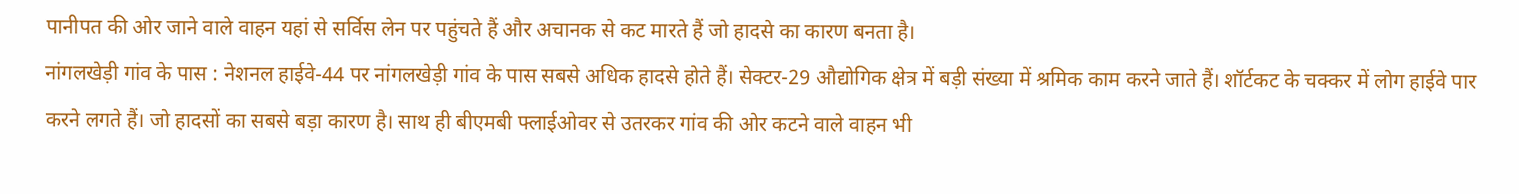पानीपत की ओर जाने वाले वाहन यहां से सर्विस लेन पर पहुंचते हैं और अचानक से कट मारते हैं जो हादसे का कारण बनता है।
नांगलखेड़ी गांव के पास : नेशनल हाईवे-44 पर नांगलखेड़ी गांव के पास सबसे अधिक हादसे होते हैं। सेक्टर-29 औद्योगिक क्षेत्र में बड़ी संख्या में श्रमिक काम करने जाते हैं। शॉर्टकट के चक्कर में लोग हाईवे पार करने लगते हैं। जो हादसों का सबसे बड़ा कारण है। साथ ही बीएमबी फ्लाईओवर से उतरकर गांव की ओर कटने वाले वाहन भी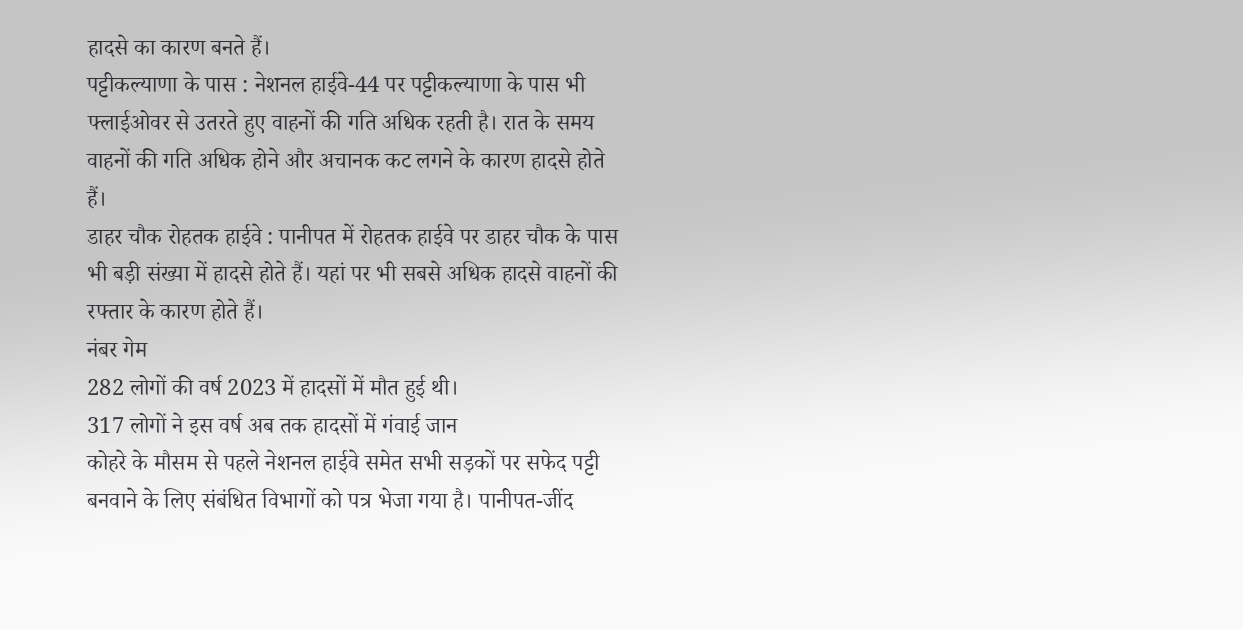हादसे का कारण बनते हैं।
पट्टीकल्याणा के पास : नेशनल हाईवे-44 पर पट्टीकल्याणा के पास भी फ्लाईओवर से उतरते हुए वाहनों की गति अधिक रहती है। रात के समय वाहनों की गति अधिक होने और अचानक कट लगने के कारण हादसे होते हैं।
डाहर चौक रोहतक हाईवे : पानीपत में रोहतक हाईवे पर डाहर चौक के पास भी बड़ी संख्या में हादसे होते हैं। यहां पर भी सबसे अधिक हादसे वाहनों की रफ्तार के कारण होते हैं।
नंबर गेम
282 लोगों की वर्ष 2023 में हादसों में मौत हुई थी।
317 लोगों ने इस वर्ष अब तक हादसों में गंवाई जान
कोहरे के मौसम से पहले नेशनल हाईवे समेत सभी सड़कों पर सफेद पट्टी बनवाने के लिए संबंधित विभागों को पत्र भेजा गया है। पानीपत-जींद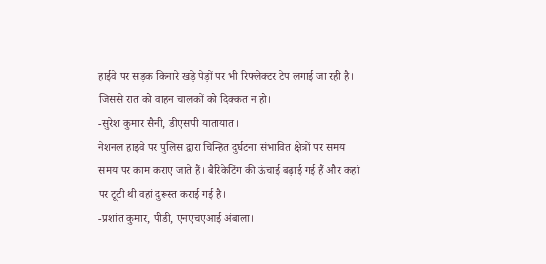हाईवे पर सड़क किनारे खड़े पेड़ों पर भी रिफ्लेक्टर टेप लगाई जा रही है। जिससे रात को वाहन चालकों को दिक्कत न हो।
-सुरेश कुमार सैनी, डीएसपी यातायात।
नेशनल हाइवे पर पुलिस द्वारा चिन्हित दुर्घटना संभावित क्षेत्रों पर समय समय पर काम कराए जाते हैं। बैरिकेटिंग की ऊंचाई बढ़ाई गई हैं और कहां पर टूटी थी वहां दुरूस्त कराई गई है।
-प्रशांत कुमार, पीडी, एनएचएआई अंबाला।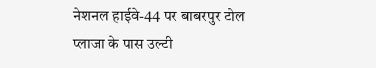नेशनल हाईवे-44 पर बाबरपुर टोल प्लाजा के पास उल्टी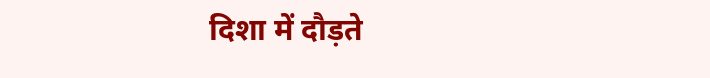दिशा में दौड़ते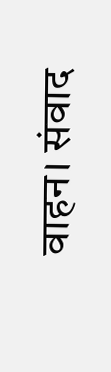वाहन। संवाद